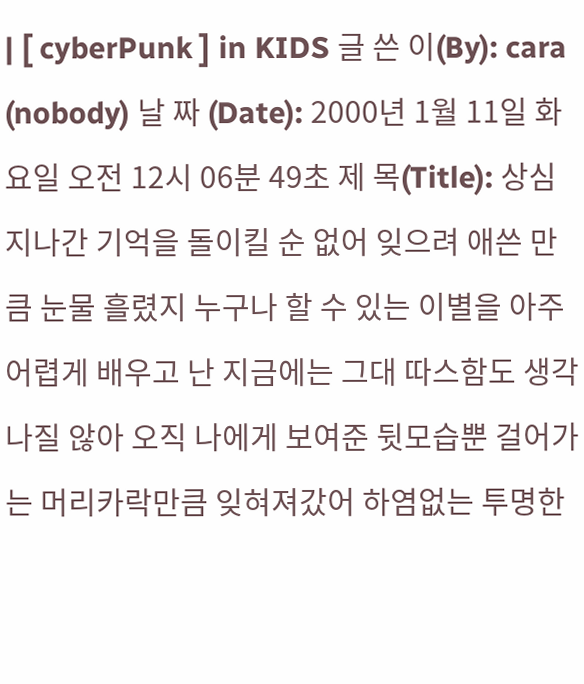| [ cyberPunk ] in KIDS 글 쓴 이(By): cara (nobody) 날 짜 (Date): 2000년 1월 11일 화요일 오전 12시 06분 49초 제 목(Title): 상심 지나간 기억을 돌이킬 순 없어 잊으려 애쓴 만큼 눈물 흘렸지 누구나 할 수 있는 이별을 아주 어렵게 배우고 난 지금에는 그대 따스함도 생각나질 않아 오직 나에게 보여준 뒷모습뿐 걸어가는 머리카락만큼 잊혀져갔어 하염없는 투명한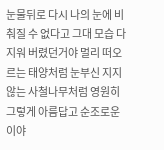눈물뒤로 다시 나의 눈에 비춰질 수 없다고 그대 모습 다지워 버렸던거야 멀리 떠오르는 태양처럼 눈부신 지지않는 사철나무처럼 영원히 그렇게 아름답고 순조로운 이야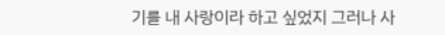기를 내 사랑이라 하고 싶었지 그러나 사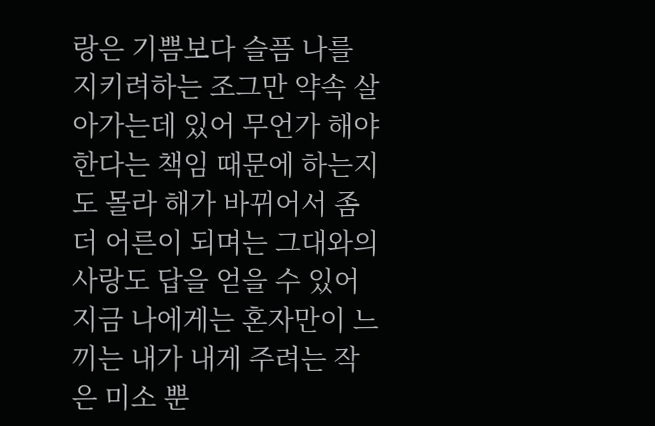랑은 기쁨보다 슬픔 나를 지키려하는 조그만 약속 살아가는데 있어 무언가 해야한다는 책임 때문에 하는지도 몰라 해가 바뀌어서 좀 더 어른이 되며는 그대와의 사랑도 답을 얻을 수 있어 지금 나에게는 혼자만이 느끼는 내가 내게 주려는 작은 미소 뿐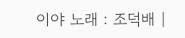이야 노래 : 조덕배 |